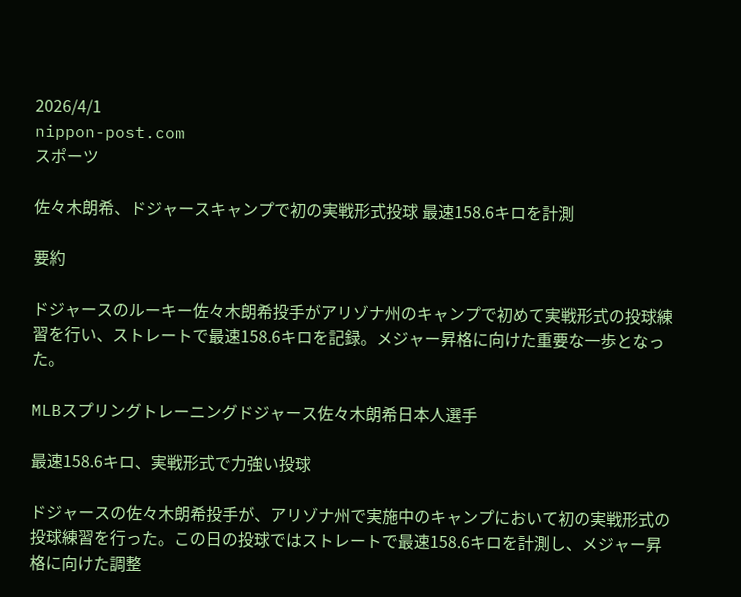2026/4/1
nippon-post.com
スポーツ

佐々木朗希、ドジャースキャンプで初の実戦形式投球 最速158.6キロを計測

要約

ドジャースのルーキー佐々木朗希投手がアリゾナ州のキャンプで初めて実戦形式の投球練習を行い、ストレートで最速158.6キロを記録。メジャー昇格に向けた重要な一歩となった。

MLBスプリングトレーニングドジャース佐々木朗希日本人選手

最速158.6キロ、実戦形式で力強い投球

ドジャースの佐々木朗希投手が、アリゾナ州で実施中のキャンプにおいて初の実戦形式の投球練習を行った。この日の投球ではストレートで最速158.6キロを計測し、メジャー昇格に向けた調整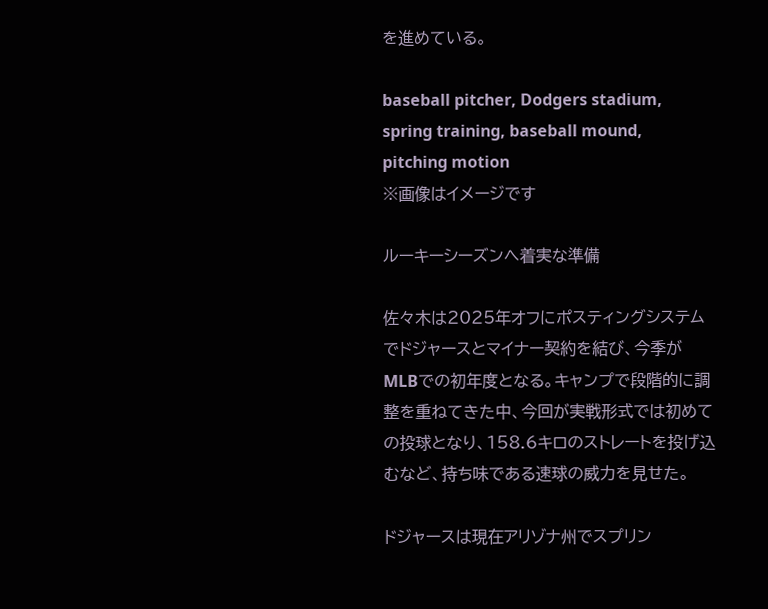を進めている。

baseball pitcher, Dodgers stadium, spring training, baseball mound, pitching motion
※画像はイメージです

ルーキーシーズンへ着実な準備

佐々木は2025年オフにポスティングシステムでドジャースとマイナー契約を結び、今季がMLBでの初年度となる。キャンプで段階的に調整を重ねてきた中、今回が実戦形式では初めての投球となり、158.6キロのストレートを投げ込むなど、持ち味である速球の威力を見せた。

ドジャースは現在アリゾナ州でスプリン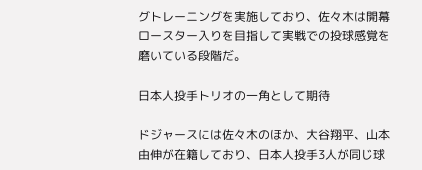グトレーニングを実施しており、佐々木は開幕ロースター入りを目指して実戦での投球感覚を磨いている段階だ。

日本人投手トリオの一角として期待

ドジャースには佐々木のほか、大谷翔平、山本由伸が在籍しており、日本人投手3人が同じ球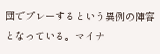団でプレーするという異例の陣容となっている。マイナ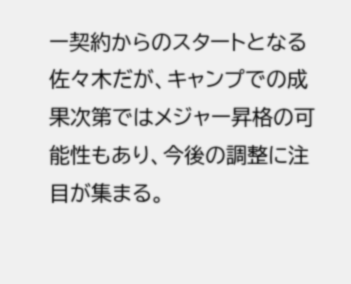ー契約からのスタートとなる佐々木だが、キャンプでの成果次第ではメジャー昇格の可能性もあり、今後の調整に注目が集まる。